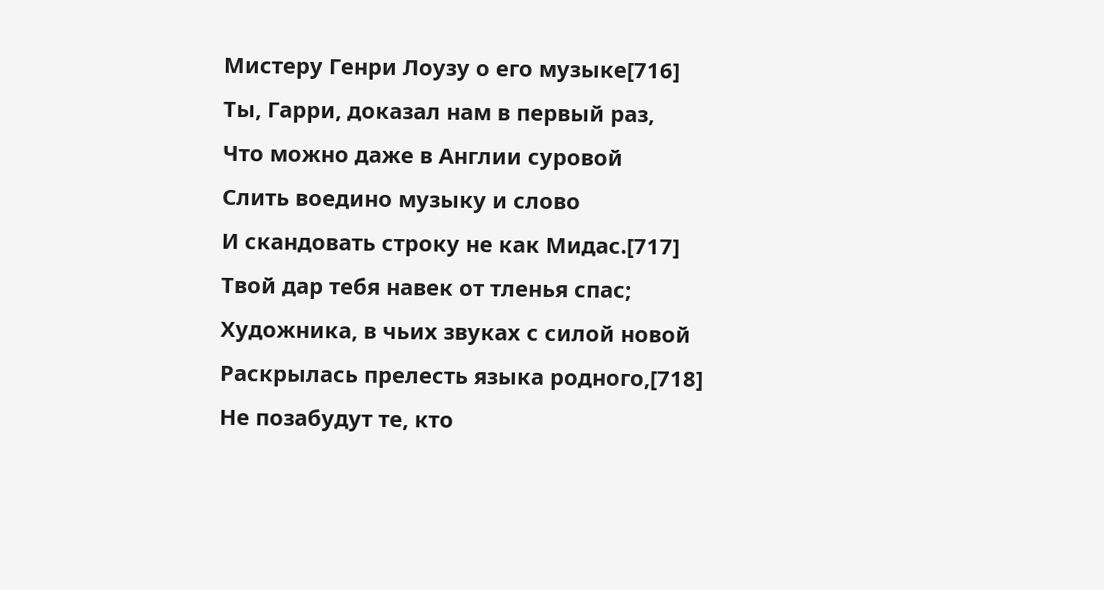Мистеру Генри Лоузу о его музыке[716]
Ты, Гарри, доказал нам в первый раз,
Что можно даже в Англии суровой
Слить воедино музыку и слово
И скандовать строку не как Мидас.[717]
Твой дар тебя навек от тленья спас;
Художника, в чьих звуках с силой новой
Раскрылась прелесть языка родного,[718]
Не позабудут те, кто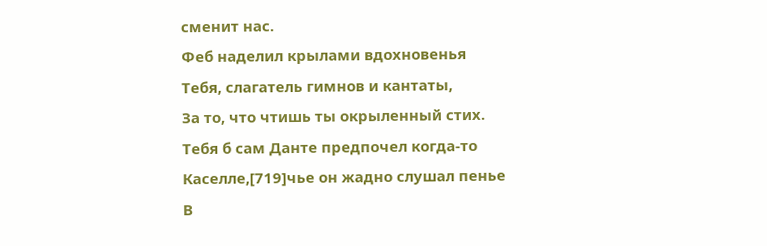сменит нас.
Феб наделил крылами вдохновенья
Тебя, слагатель гимнов и кантаты,
За то, что чтишь ты окрыленный стих.
Тебя б сам Данте предпочел когда-то
Каселле,[719]чье он жадно слушал пенье
В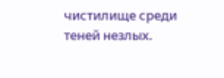чистилище среди теней незлых.